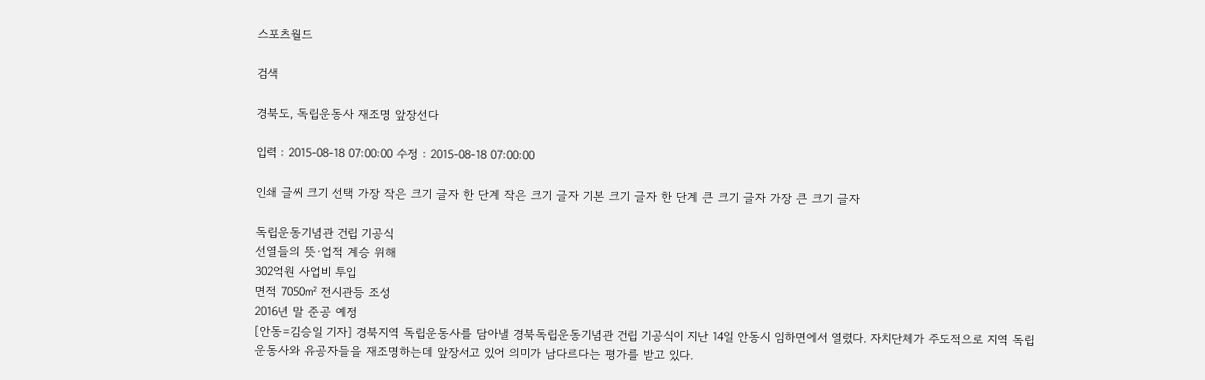스포츠월드

검색

경북도, 독립운동사 재조명 앞장선다

입력 : 2015-08-18 07:00:00 수정 : 2015-08-18 07:00:00

인쇄 글씨 크기 선택 가장 작은 크기 글자 한 단계 작은 크기 글자 기본 크기 글자 한 단계 큰 크기 글자 가장 큰 크기 글자

독립운동기념관 건립 기공식
선열들의 뜻·업적 계승 위해
302억원 사업비 투입
면적 7050㎡ 전시관등 조성
2016년 말 준공 예정
[안동=김승일 기자] 경북지역 독립운동사를 담아낼 경북독립운동기념관 건립 기공식이 지난 14일 안동시 임하면에서 열렸다. 자치단체가 주도적으로 지역 독립운동사와 유공자들을 재조명하는데 앞장서고 있어 의미가 남다르다는 평가를 받고 있다.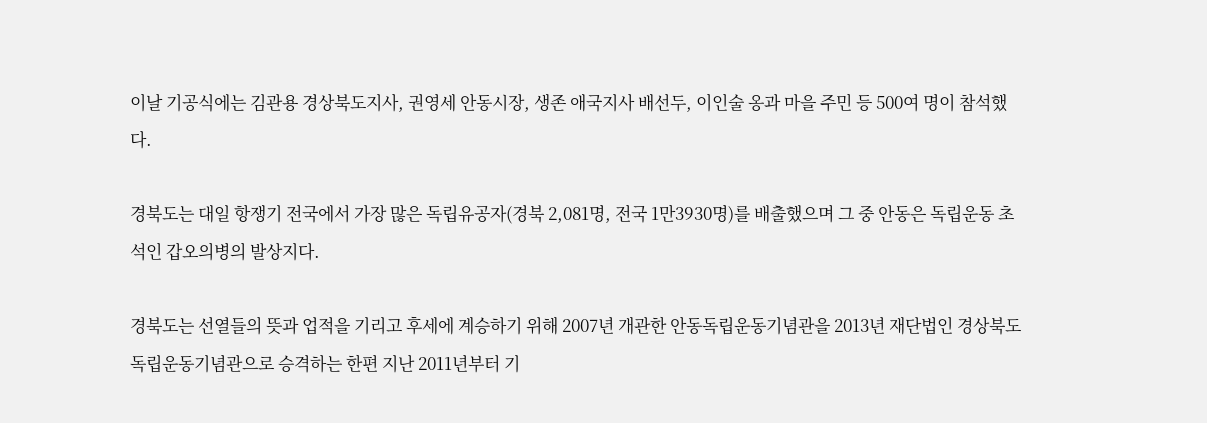이날 기공식에는 김관용 경상북도지사, 권영세 안동시장, 생존 애국지사 배선두, 이인술 옹과 마을 주민 등 500여 명이 참석했다.

경북도는 대일 항쟁기 전국에서 가장 많은 독립유공자(경북 2,081명, 전국 1만3930명)를 배출했으며 그 중 안동은 독립운동 초석인 갑오의병의 발상지다.

경북도는 선열들의 뜻과 업적을 기리고 후세에 계승하기 위해 2007년 개관한 안동독립운동기념관을 2013년 재단법인 경상북도독립운동기념관으로 승격하는 한편 지난 2011년부터 기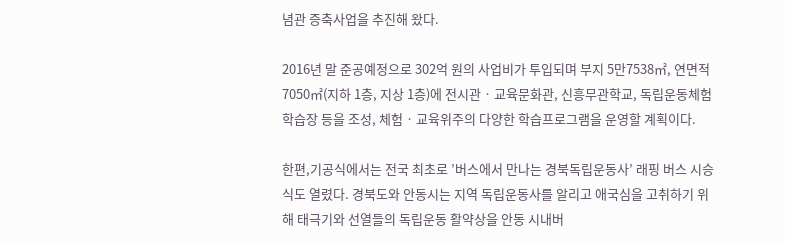념관 증축사업을 추진해 왔다.

2016년 말 준공예정으로 302억 원의 사업비가 투입되며 부지 5만7538㎡, 연면적 7050㎡(지하 1층, 지상 1층)에 전시관 · 교육문화관, 신흥무관학교, 독립운동체험학습장 등을 조성, 체험 · 교육위주의 다양한 학습프로그램을 운영할 계획이다.

한편,기공식에서는 전국 최초로 ’버스에서 만나는 경북독립운동사’ 래핑 버스 시승식도 열렸다. 경북도와 안동시는 지역 독립운동사를 알리고 애국심을 고취하기 위해 태극기와 선열들의 독립운동 활약상을 안동 시내버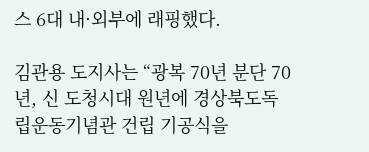스 6대 내·외부에 래핑했다.

김관용 도지사는 “광복 70년 분단 70년, 신 도청시대 원년에 경상북도독립운동기념관 건립 기공식을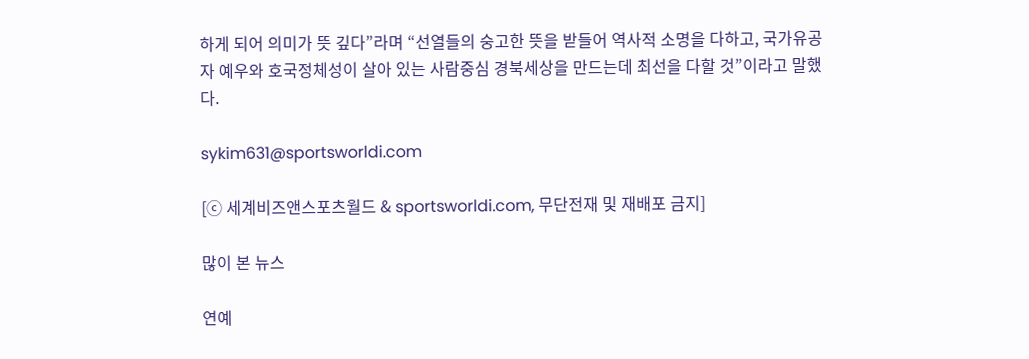하게 되어 의미가 뜻 깊다”라며 “선열들의 숭고한 뜻을 받들어 역사적 소명을 다하고, 국가유공자 예우와 호국정체성이 살아 있는 사람중심 경북세상을 만드는데 최선을 다할 것”이라고 말했다.

sykim631@sportsworldi.com

[ⓒ 세계비즈앤스포츠월드 & sportsworldi.com, 무단전재 및 재배포 금지]

많이 본 뉴스

연예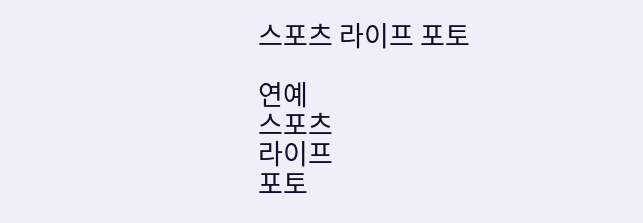스포츠 라이프 포토

연예
스포츠
라이프
포토